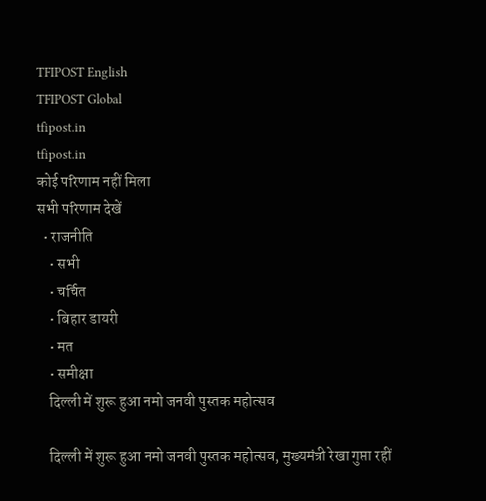TFIPOST English
TFIPOST Global
tfipost.in
tfipost.in
कोई परिणाम नहीं मिला
सभी परिणाम देखें
  • राजनीति
    • सभी
    • चर्चित
    • बिहार डायरी
    • मत
    • समीक्षा
    दिल्ली में शुरू हुआ नमो जनवी पुस्तक महोत्सव

    दिल्ली में शुरू हुआ नमो जनवी पुस्तक महोत्सव, मुख्यमंत्री रेखा गुप्ता रहीं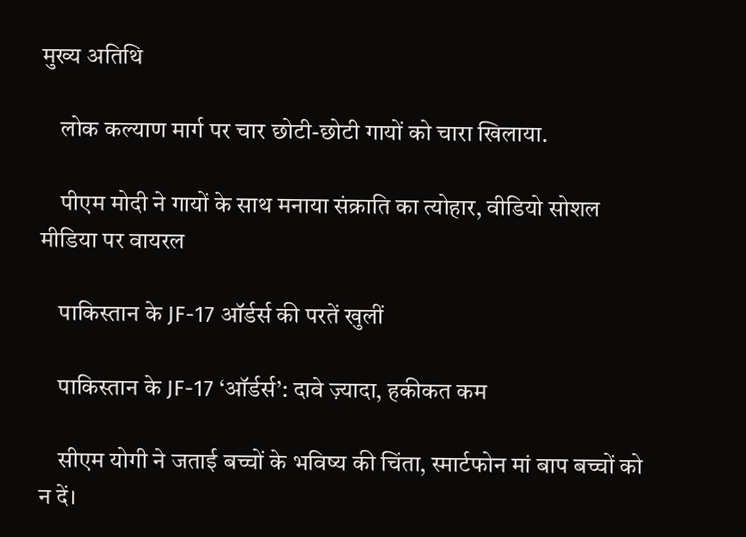मुख्य अतिथि

    लोक कल्याण मार्ग पर चार छोटी-छोटी गायों को चारा खिलाया.

    पीएम मोदी ने गायों के साथ मनाया संक्राति का त्योहार, वीडियो सोशल मीडिया पर वायरल

    पाकिस्तान के JF-17 ऑर्डर्स की परतें खुलीं

    पाकिस्तान के JF-17 ‘ऑर्डर्स’: दावे ज़्यादा, हकीकत कम

    सीएम योगी ने जताई बच्चों के भविष्य की चिंता, स्मार्टफोन मां बाप बच्चों को न दें।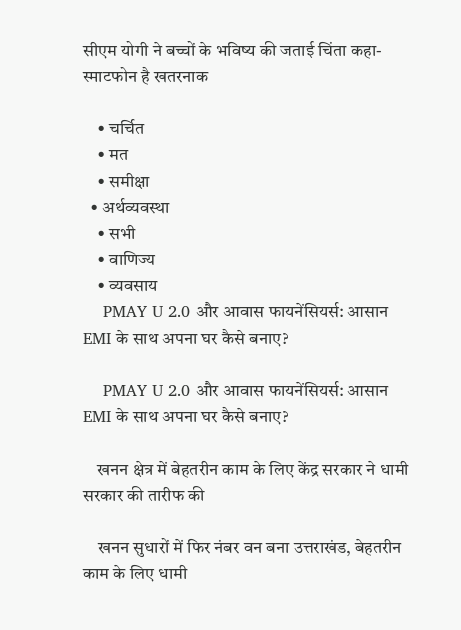सीएम योगी ने बच्चों के भविष्य की जताई चिंता कहा- स्माटफोन है खतरनाक

    • चर्चित
    • मत
    • समीक्षा
  • अर्थव्यवस्था
    • सभी
    • वाणिज्य
    • व्यवसाय
    PMAY U 2.0 और आवास फायनेंसियर्स: आसान EMI के साथ अपना घर कैसे बनाए?

    PMAY U 2.0 और आवास फायनेंसियर्स: आसान EMI के साथ अपना घर कैसे बनाए?

    खनन क्षेत्र में बेहतरीन काम के लिए केंद्र सरकार ने धामी सरकार की तारीफ की

    खनन सुधारों में फिर नंबर वन बना उत्तराखंड, बेहतरीन काम के लिए धामी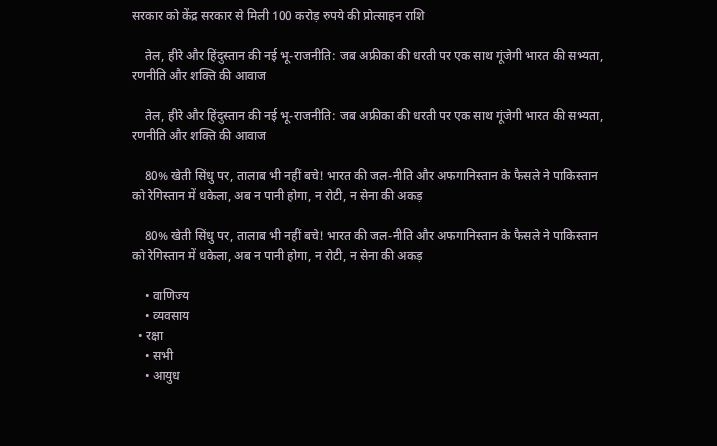सरकार को केंद्र सरकार से मिली 100 करोड़ रुपये की प्रोत्साहन राशि

    तेल, हीरे और हिंदुस्तान की नई भू-राजनीति: जब अफ्रीका की धरती पर एक साथ गूंजेगी भारत की सभ्यता, रणनीति और शक्ति की आवाज

    तेल, हीरे और हिंदुस्तान की नई भू-राजनीति: जब अफ्रीका की धरती पर एक साथ गूंजेगी भारत की सभ्यता, रणनीति और शक्ति की आवाज

    80% खेती सिंधु पर, तालाब भी नहीं बचे! भारत की जल-नीति और अफगानिस्तान के फैसले ने पाकिस्तान को रेगिस्तान में धकेला, अब न पानी होगा, न रोटी, न सेना की अकड़

    80% खेती सिंधु पर, तालाब भी नहीं बचे! भारत की जल-नीति और अफगानिस्तान के फैसले ने पाकिस्तान को रेगिस्तान में धकेला, अब न पानी होगा, न रोटी, न सेना की अकड़

    • वाणिज्य
    • व्यवसाय
  • रक्षा
    • सभी
    • आयुध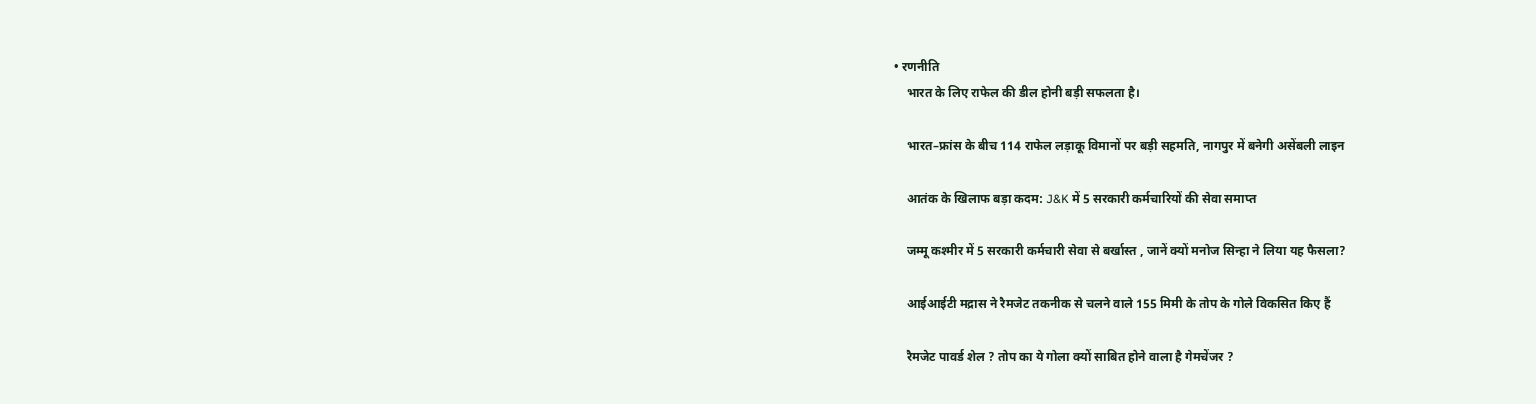• रणनीति
    भारत के लिए राफेल की डील होनी बड़ी सफलता है।

    भारत–फ्रांस के बीच 114 राफेल लड़ाकू विमानों पर बड़ी सहमति, नागपुर में बनेगी असेंबली लाइन

    आतंक के खिलाफ बड़ा कदम: J&K में 5 सरकारी कर्मचारियों की सेवा समाप्त

    जम्मू कश्मीर में 5 सरकारी कर्मचारी सेवा से बर्खास्त , जानें क्यों मनोज सिन्हा ने लिया यह फैसला?

    आईआईटी मद्रास ने रैमजेट तकनीक से चलने वाले 155 मिमी के तोप के गोले विकसित किए हैं

    रैमजेट पावर्ड शेल ? तोप का ये गोला क्यों साबित होने वाला है गेमचेंजर ?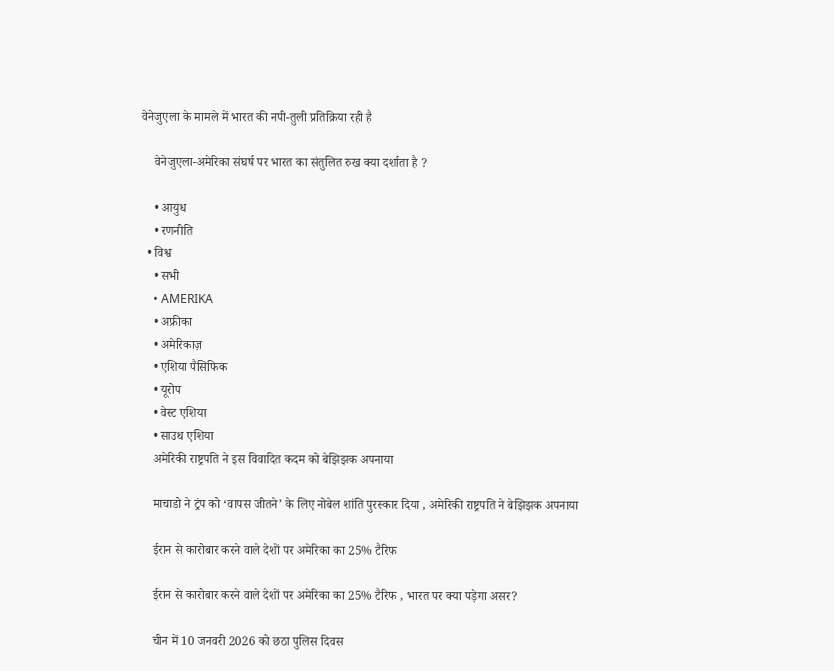वेनेजुएला के मामले में भारत की नपी-तुली प्रतिक्रिया रही है

    वेनेजुएला-अमेरिका संघर्ष पर भारत का संतुलित रुख क्या दर्शाता है ?

    • आयुध
    • रणनीति
  • विश्व
    • सभी
    • AMERIKA
    • अफ्रीका
    • अमेरिकाज़
    • एशिया पैसिफिक
    • यूरोप
    • वेस्ट एशिया
    • साउथ एशिया
    अमेरिकी राष्ट्रपति ने इस विवादित कदम को बेझिझक अपनाया

    माचाडो ने ट्रंप को ‘वापस जीतने’ के लिए नोबेल शांति पुरस्कार दिया , अमेरिकी राष्ट्रपति ने बेझिझक अपनाया

    ईरान से कारोबार करने वाले देशों पर अमेरिका का 25% टैरिफ

    ईरान से कारोबार करने वाले देशों पर अमेरिका का 25% टैरिफ , भारत पर क्या पड़ेगा असर?

    चीन में 10 जनवरी 2026 को छठा पुलिस दिवस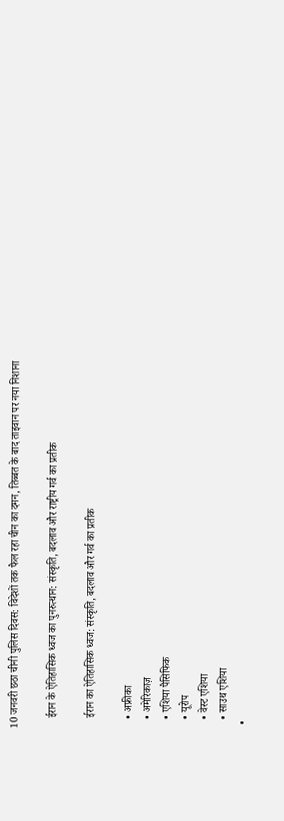10 जनवरी छठा चीनी पुलिस दिवस: विदेशों तक फैल रहा चीन का दमन, तिब्बत के बाद ताइवान पर नया निशाना

    ईरान के ऐतिहासिक ध्वज का पुनरुत्थान: संस्कृति, बदलाव और राष्ट्रीय गर्व का प्रतीक

    ईरान का ऐतिहासिक ध्वज: संस्कृति, बदलाव और गर्व का प्रतीक

    • अफ्रीका
    • अमेरिकाज़
    • एशिया पैसिफिक
    • यूरोप
    • वेस्ट एशिया
    • साउथ एशिया
  •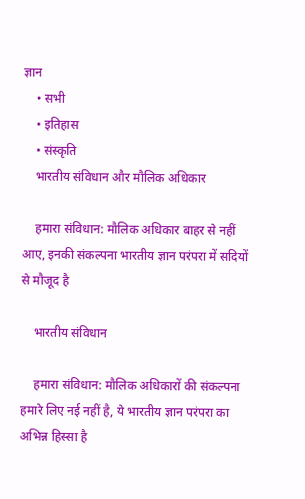ज्ञान
    • सभी
    • इतिहास
    • संस्कृति
    भारतीय संविधान और मौलिक अधिकार

    हमारा संविधान: मौलिक अधिकार बाहर से नहीं आए, इनकी संकल्पना भारतीय ज्ञान परंपरा में सदियों से मौजूद है

    भारतीय संविधान

    हमारा संविधान: मौलिक अधिकारों की संकल्पना हमारे लिए नई नहीं है, ये भारतीय ज्ञान परंपरा का अभिन्न हिस्सा है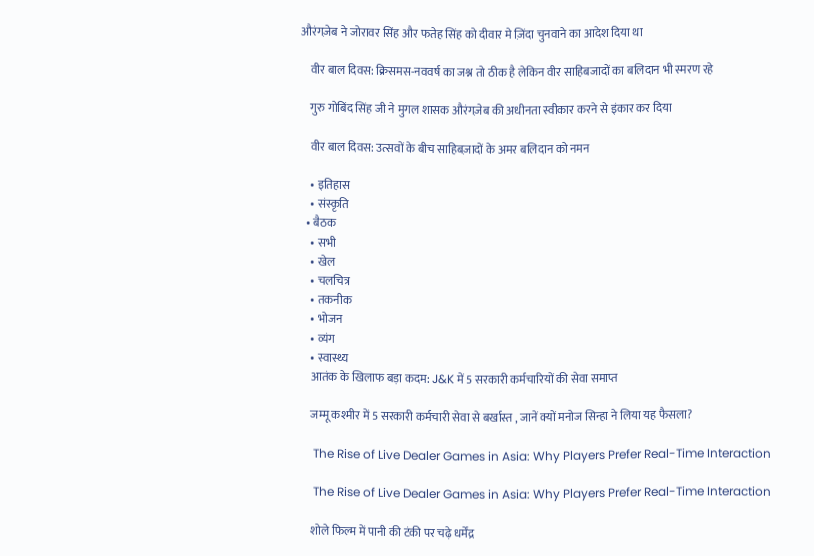औरंगज़ेब ने जोरावर सिंह और फतेह सिंह को दीवार मे ज़िंदा चुनवाने का आदेश दिया था

    वीर बाल दिवस: क्रिसमस-नववर्ष का जश्न तो ठीक है लेकिन वीर साहिबजादों का बलिदान भी स्मरण रहे

    गुरु गोबिंद सिंह जी ने मुगल शासक औरंगज़ेब की अधीनता स्वीकार करने से इंकार कर दिया

    वीर बाल दिवस: उत्सवों के बीच साहिबज़ादों के अमर बलिदान को नमन

    • इतिहास
    • संस्कृति
  • बैठक
    • सभी
    • खेल
    • चलचित्र
    • तकनीक
    • भोजन
    • व्यंग
    • स्वास्थ्य
    आतंक के खिलाफ बड़ा कदम: J&K में 5 सरकारी कर्मचारियों की सेवा समाप्त

    जम्मू कश्मीर में 5 सरकारी कर्मचारी सेवा से बर्खास्त , जानें क्यों मनोज सिन्हा ने लिया यह फैसला?

    The Rise of Live Dealer Games in Asia: Why Players Prefer Real-Time Interaction

    The Rise of Live Dealer Games in Asia: Why Players Prefer Real-Time Interaction

    शोले फिल्म में पानी की टंकी पर चढ़े धर्मेंद्र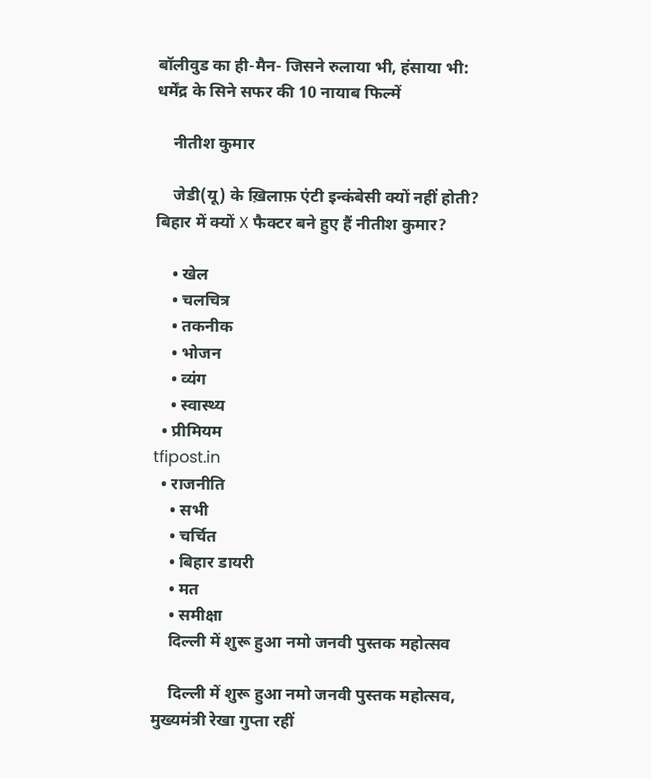बॉलीवुड का ही-मैन- जिसने रुलाया भी, हंसाया भी: धर्मेंद्र के सिने सफर की 10 नायाब फिल्में

    नीतीश कुमार

    जेडी(यू) के ख़िलाफ़ एंटी इन्कंबेसी क्यों नहीं होती? बिहार में क्यों X फैक्टर बने हुए हैं नीतीश कुमार?

    • खेल
    • चलचित्र
    • तकनीक
    • भोजन
    • व्यंग
    • स्वास्थ्य
  • प्रीमियम
tfipost.in
  • राजनीति
    • सभी
    • चर्चित
    • बिहार डायरी
    • मत
    • समीक्षा
    दिल्ली में शुरू हुआ नमो जनवी पुस्तक महोत्सव

    दिल्ली में शुरू हुआ नमो जनवी पुस्तक महोत्सव, मुख्यमंत्री रेखा गुप्ता रहीं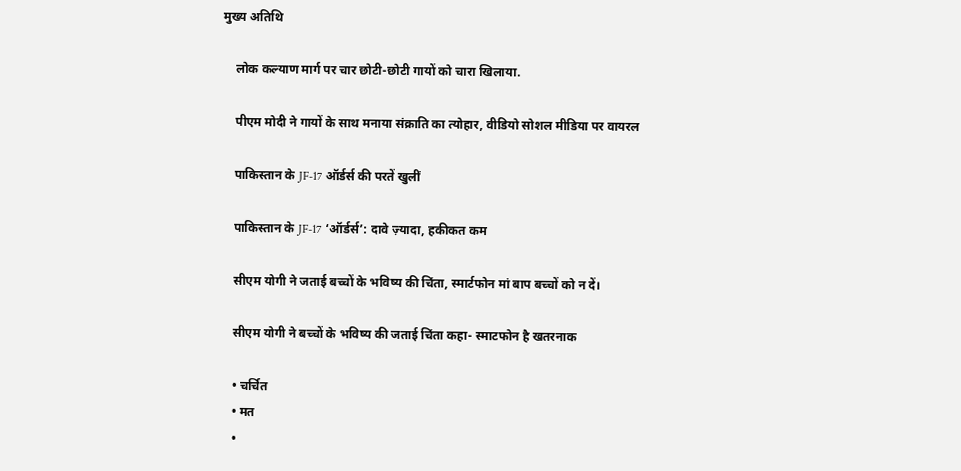मुख्य अतिथि

    लोक कल्याण मार्ग पर चार छोटी-छोटी गायों को चारा खिलाया.

    पीएम मोदी ने गायों के साथ मनाया संक्राति का त्योहार, वीडियो सोशल मीडिया पर वायरल

    पाकिस्तान के JF-17 ऑर्डर्स की परतें खुलीं

    पाकिस्तान के JF-17 ‘ऑर्डर्स’: दावे ज़्यादा, हकीकत कम

    सीएम योगी ने जताई बच्चों के भविष्य की चिंता, स्मार्टफोन मां बाप बच्चों को न दें।

    सीएम योगी ने बच्चों के भविष्य की जताई चिंता कहा- स्माटफोन है खतरनाक

    • चर्चित
    • मत
    •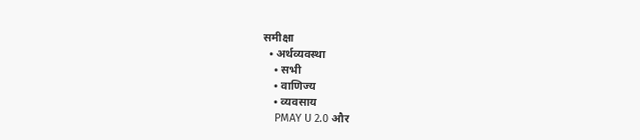समीक्षा
  • अर्थव्यवस्था
    • सभी
    • वाणिज्य
    • व्यवसाय
    PMAY U 2.0 और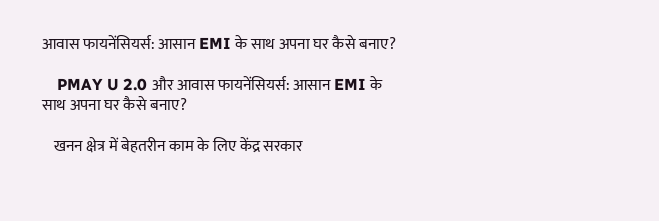आवास फायनेंसियर्स: आसान EMI के साथ अपना घर कैसे बनाए?

    PMAY U 2.0 और आवास फायनेंसियर्स: आसान EMI के साथ अपना घर कैसे बनाए?

    खनन क्षेत्र में बेहतरीन काम के लिए केंद्र सरकार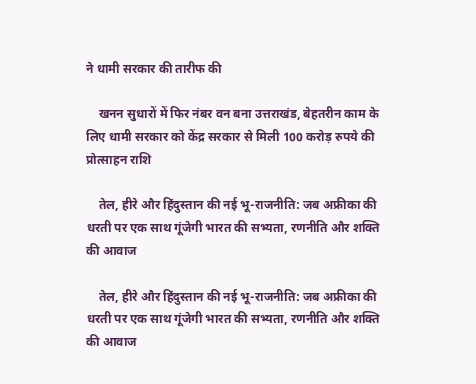ने धामी सरकार की तारीफ की

    खनन सुधारों में फिर नंबर वन बना उत्तराखंड, बेहतरीन काम के लिए धामी सरकार को केंद्र सरकार से मिली 100 करोड़ रुपये की प्रोत्साहन राशि

    तेल, हीरे और हिंदुस्तान की नई भू-राजनीति: जब अफ्रीका की धरती पर एक साथ गूंजेगी भारत की सभ्यता, रणनीति और शक्ति की आवाज

    तेल, हीरे और हिंदुस्तान की नई भू-राजनीति: जब अफ्रीका की धरती पर एक साथ गूंजेगी भारत की सभ्यता, रणनीति और शक्ति की आवाज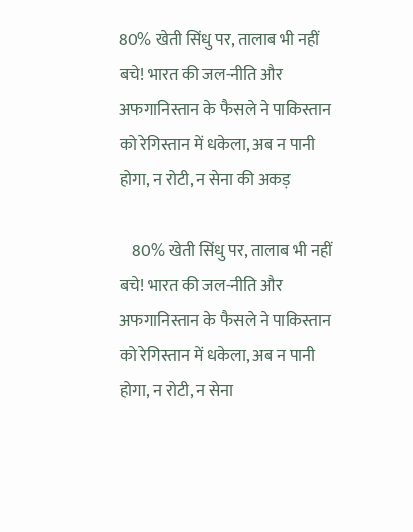80% खेती सिंधु पर, तालाब भी नहीं बचे! भारत की जल-नीति और अफगानिस्तान के फैसले ने पाकिस्तान को रेगिस्तान में धकेला, अब न पानी होगा, न रोटी, न सेना की अकड़

    80% खेती सिंधु पर, तालाब भी नहीं बचे! भारत की जल-नीति और अफगानिस्तान के फैसले ने पाकिस्तान को रेगिस्तान में धकेला, अब न पानी होगा, न रोटी, न सेना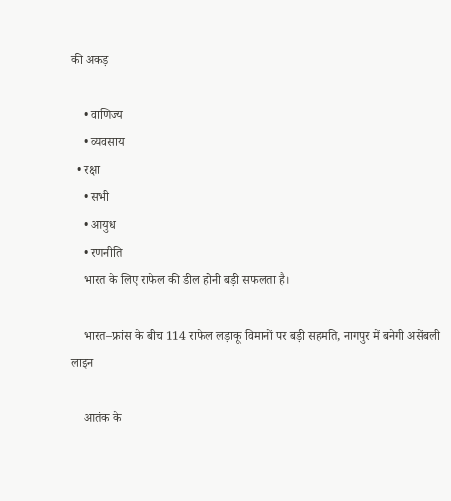की अकड़

    • वाणिज्य
    • व्यवसाय
  • रक्षा
    • सभी
    • आयुध
    • रणनीति
    भारत के लिए राफेल की डील होनी बड़ी सफलता है।

    भारत–फ्रांस के बीच 114 राफेल लड़ाकू विमानों पर बड़ी सहमति, नागपुर में बनेगी असेंबली लाइन

    आतंक के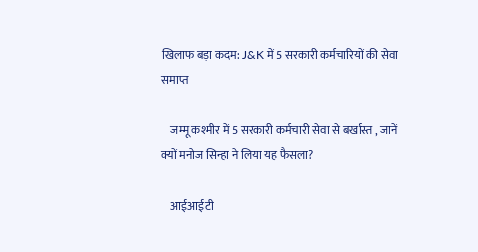खिलाफ बड़ा कदम: J&K में 5 सरकारी कर्मचारियों की सेवा समाप्त

    जम्मू कश्मीर में 5 सरकारी कर्मचारी सेवा से बर्खास्त , जानें क्यों मनोज सिन्हा ने लिया यह फैसला?

    आईआईटी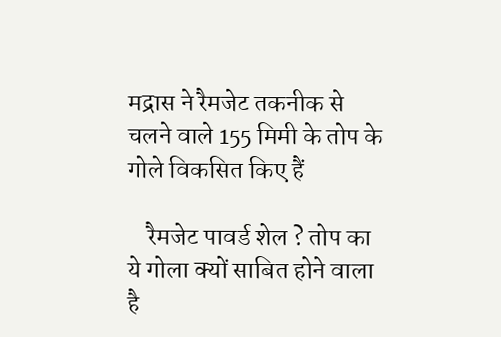मद्रास ने रैमजेट तकनीक से चलने वाले 155 मिमी के तोप के गोले विकसित किए हैं

    रैमजेट पावर्ड शेल ? तोप का ये गोला क्यों साबित होने वाला है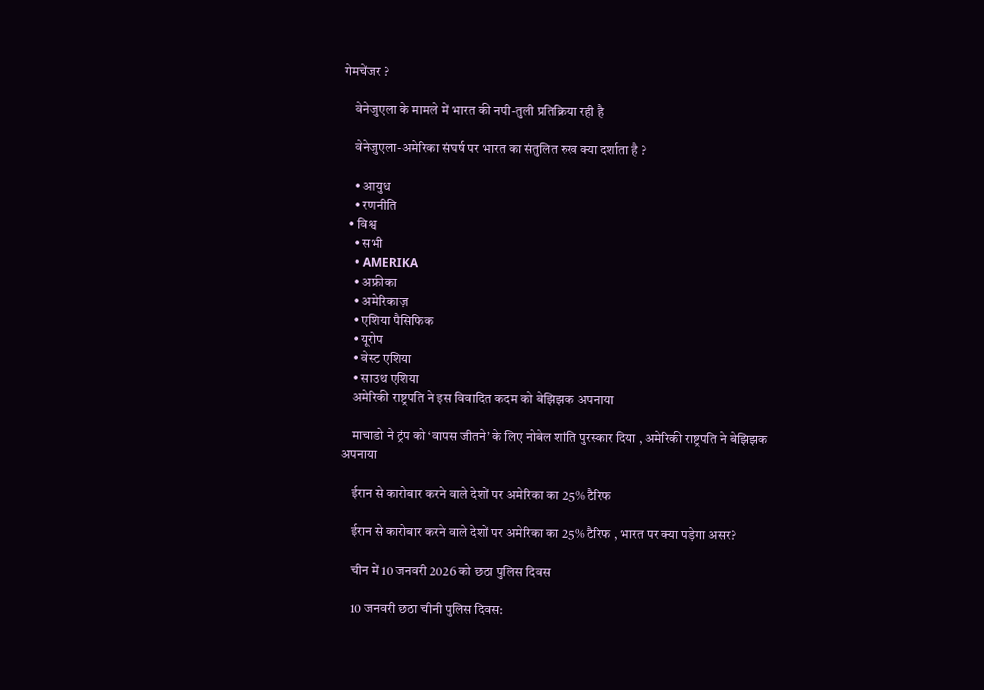गेमचेंजर ?

    वेनेजुएला के मामले में भारत की नपी-तुली प्रतिक्रिया रही है

    वेनेजुएला-अमेरिका संघर्ष पर भारत का संतुलित रुख क्या दर्शाता है ?

    • आयुध
    • रणनीति
  • विश्व
    • सभी
    • AMERIKA
    • अफ्रीका
    • अमेरिकाज़
    • एशिया पैसिफिक
    • यूरोप
    • वेस्ट एशिया
    • साउथ एशिया
    अमेरिकी राष्ट्रपति ने इस विवादित कदम को बेझिझक अपनाया

    माचाडो ने ट्रंप को ‘वापस जीतने’ के लिए नोबेल शांति पुरस्कार दिया , अमेरिकी राष्ट्रपति ने बेझिझक अपनाया

    ईरान से कारोबार करने वाले देशों पर अमेरिका का 25% टैरिफ

    ईरान से कारोबार करने वाले देशों पर अमेरिका का 25% टैरिफ , भारत पर क्या पड़ेगा असर?

    चीन में 10 जनवरी 2026 को छठा पुलिस दिवस

    10 जनवरी छठा चीनी पुलिस दिवस: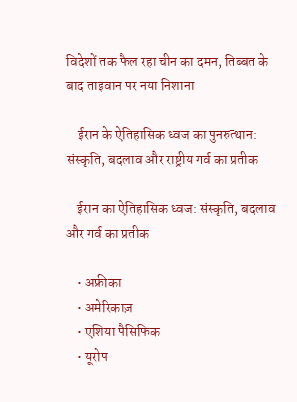विदेशों तक फैल रहा चीन का दमन, तिब्बत के बाद ताइवान पर नया निशाना

    ईरान के ऐतिहासिक ध्वज का पुनरुत्थान: संस्कृति, बदलाव और राष्ट्रीय गर्व का प्रतीक

    ईरान का ऐतिहासिक ध्वज: संस्कृति, बदलाव और गर्व का प्रतीक

    • अफ्रीका
    • अमेरिकाज़
    • एशिया पैसिफिक
    • यूरोप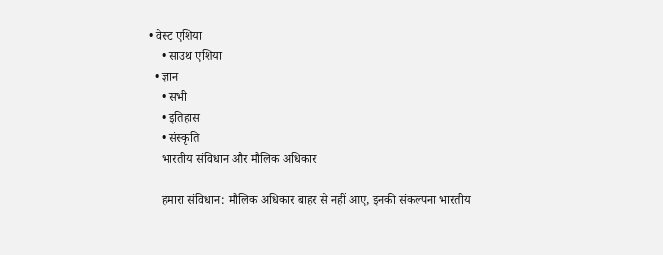• वेस्ट एशिया
    • साउथ एशिया
  • ज्ञान
    • सभी
    • इतिहास
    • संस्कृति
    भारतीय संविधान और मौलिक अधिकार

    हमारा संविधान: मौलिक अधिकार बाहर से नहीं आए, इनकी संकल्पना भारतीय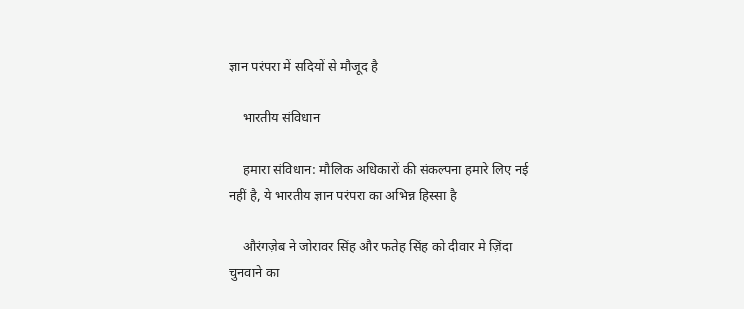ज्ञान परंपरा में सदियों से मौजूद है

    भारतीय संविधान

    हमारा संविधान: मौलिक अधिकारों की संकल्पना हमारे लिए नई नहीं है, ये भारतीय ज्ञान परंपरा का अभिन्न हिस्सा है

    औरंगज़ेब ने जोरावर सिंह और फतेह सिंह को दीवार मे ज़िंदा चुनवाने का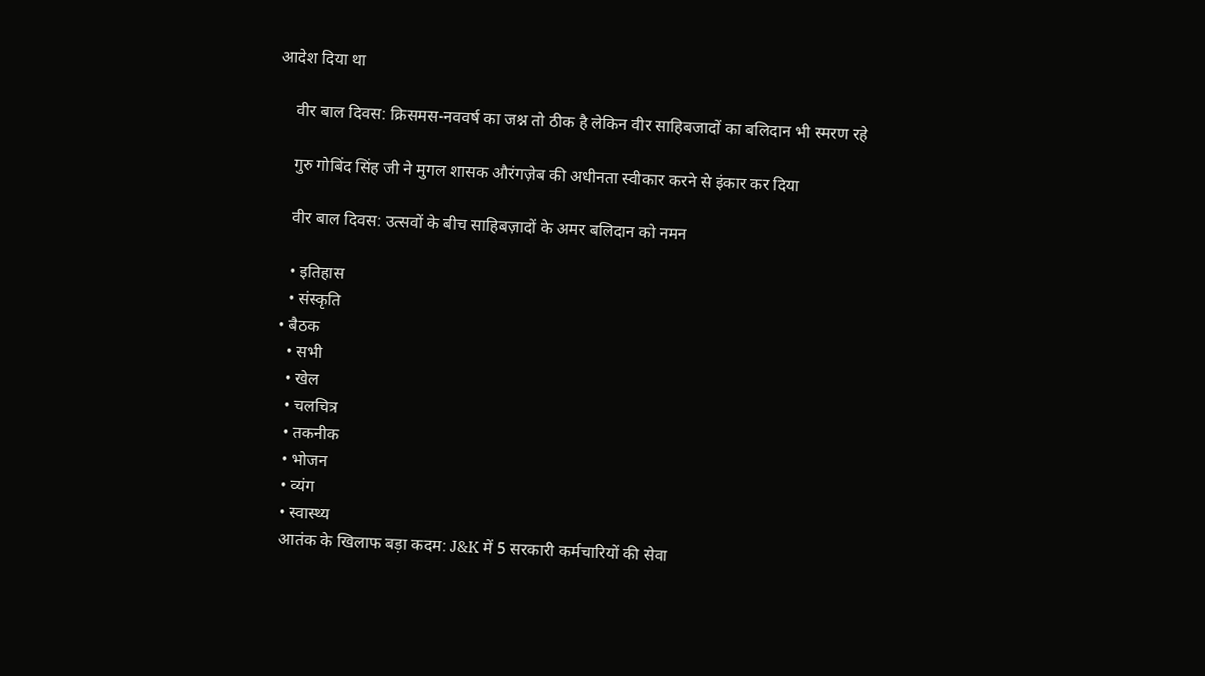आदेश दिया था

    वीर बाल दिवस: क्रिसमस-नववर्ष का जश्न तो ठीक है लेकिन वीर साहिबजादों का बलिदान भी स्मरण रहे

    गुरु गोबिंद सिंह जी ने मुगल शासक औरंगज़ेब की अधीनता स्वीकार करने से इंकार कर दिया

    वीर बाल दिवस: उत्सवों के बीच साहिबज़ादों के अमर बलिदान को नमन

    • इतिहास
    • संस्कृति
  • बैठक
    • सभी
    • खेल
    • चलचित्र
    • तकनीक
    • भोजन
    • व्यंग
    • स्वास्थ्य
    आतंक के खिलाफ बड़ा कदम: J&K में 5 सरकारी कर्मचारियों की सेवा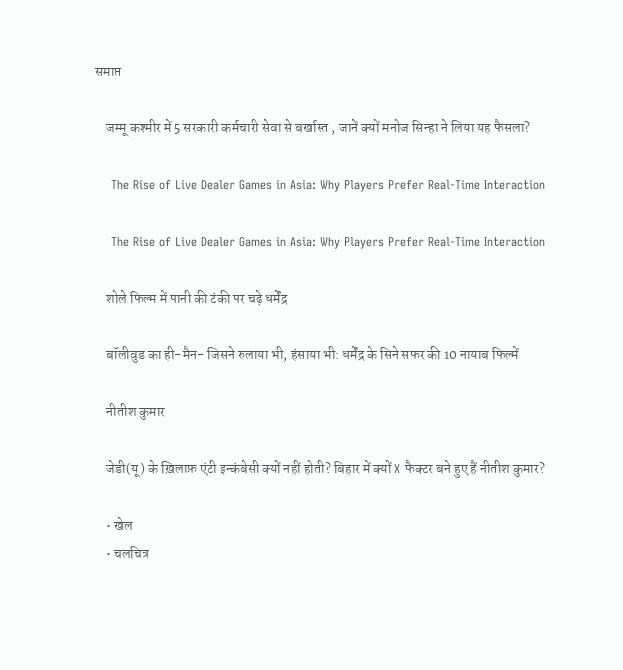समाप्त

    जम्मू कश्मीर में 5 सरकारी कर्मचारी सेवा से बर्खास्त , जानें क्यों मनोज सिन्हा ने लिया यह फैसला?

    The Rise of Live Dealer Games in Asia: Why Players Prefer Real-Time Interaction

    The Rise of Live Dealer Games in Asia: Why Players Prefer Real-Time Interaction

    शोले फिल्म में पानी की टंकी पर चढ़े धर्मेंद्र

    बॉलीवुड का ही-मैन- जिसने रुलाया भी, हंसाया भी: धर्मेंद्र के सिने सफर की 10 नायाब फिल्में

    नीतीश कुमार

    जेडी(यू) के ख़िलाफ़ एंटी इन्कंबेसी क्यों नहीं होती? बिहार में क्यों X फैक्टर बने हुए हैं नीतीश कुमार?

    • खेल
    • चलचित्र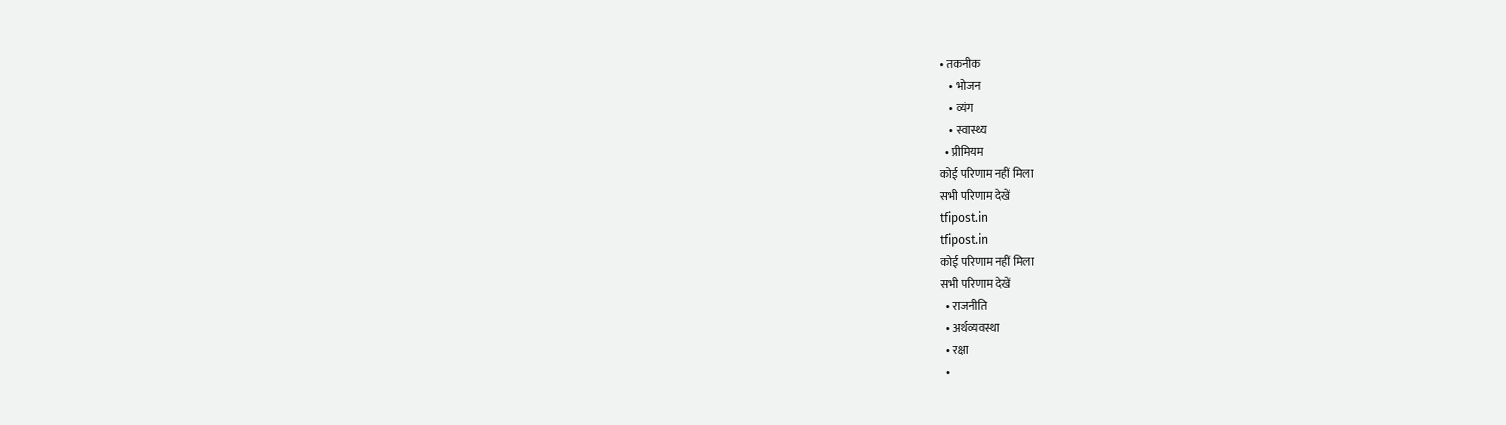• तकनीक
    • भोजन
    • व्यंग
    • स्वास्थ्य
  • प्रीमियम
कोई परिणाम नहीं मिला
सभी परिणाम देखें
tfipost.in
tfipost.in
कोई परिणाम नहीं मिला
सभी परिणाम देखें
  • राजनीति
  • अर्थव्यवस्था
  • रक्षा
  •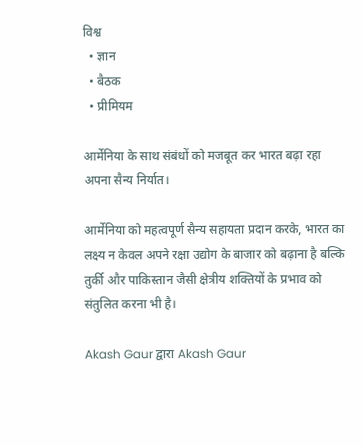विश्व
  • ज्ञान
  • बैठक
  • प्रीमियम

आर्मेनिया के साथ संबंधों को मजबूत कर भारत बढ़ा रहा अपना सैन्य निर्यात।

आर्मेनिया को महत्वपूर्ण सैन्य सहायता प्रदान करके, भारत का लक्ष्य न केवल अपने रक्षा उद्योग के बाजार को बढ़ाना है बल्कि तुर्की और पाकिस्तान जैसी क्षेत्रीय शक्तियों के प्रभाव को संतुलित करना भी है।

Akash Gaur द्वारा Akash Gaur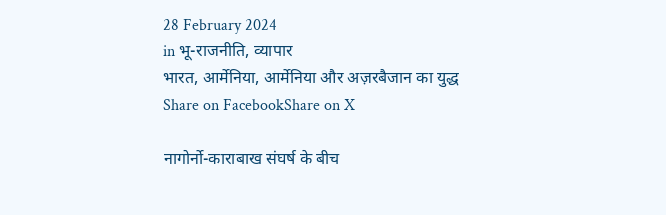28 February 2024
in भू-राजनीति, व्यापार
भारत, आर्मेनिया, आर्मेनिया और अज़रबैजान का युद्ध
Share on FacebookShare on X

नागोर्नो-काराबाख संघर्ष के बीच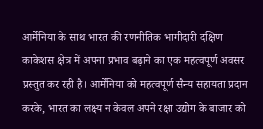आर्मेनिया के साथ भारत की रणनीतिक भागीदारी दक्षिण काकेशस क्षेत्र में अपना प्रभाव बढ़ाने का एक महत्वपूर्ण अवसर प्रस्तुत कर रही है। आर्मेनिया को महत्वपूर्ण सैन्य सहायता प्रदान करके, भारत का लक्ष्य न केवल अपने रक्षा उद्योग के बाजार को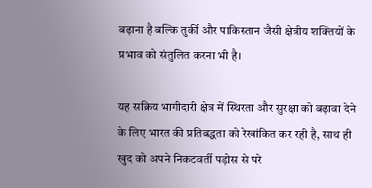बढ़ाना है बल्कि तुर्की और पाकिस्तान जैसी क्षेत्रीय शक्तियों के प्रभाव को संतुलित करना भी है।

यह सक्रिय भागीदारी क्षेत्र में स्थिरता और सुरक्षा को बढ़ावा देने के लिए भारत की प्रतिबद्धता को रेखांकित कर रही है, साथ ही खुद को अपने निकटवर्ती पड़ोस से परे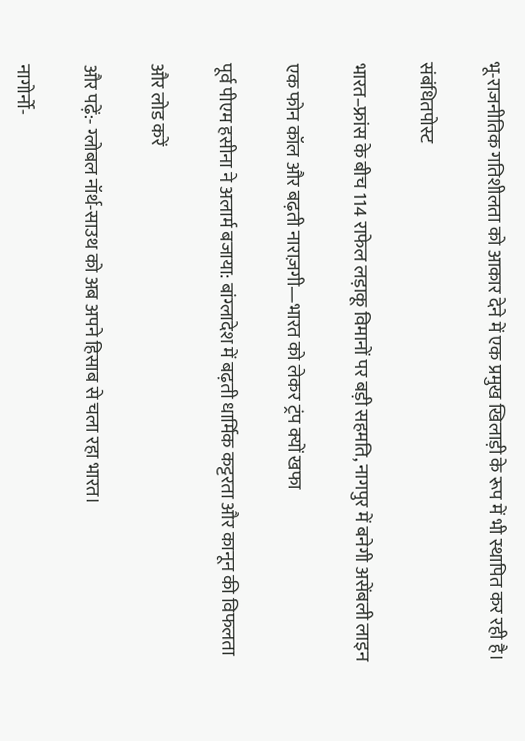भू-राजनीतिक गतिशीलता को आकार देने में एक प्रमुख खिलाड़ी के रूप में भी स्थापित कर रही है।

संबंधितपोस्ट

भारत–फ्रांस के बीच 114 राफेल लड़ाकू विमानों पर बड़ी सहमति, नागपुर में बनेगी असेंबली लाइन

एक फोन कॉल और बढ़ती नाराज़गी—भारत को लेकर ट्रंप क्यों खफा

पूर्व पीएम हसीना ने अलार्म बजाया: बांग्लादेश में बढ़ती धार्मिक कट्टरता और कानून की विफलता

और लोड करें

और पढ़ें:- ग्लोबल नॉर्थ-साउथ को अब अपने हिसाब से चला रहा भारत।

नागोर्नो-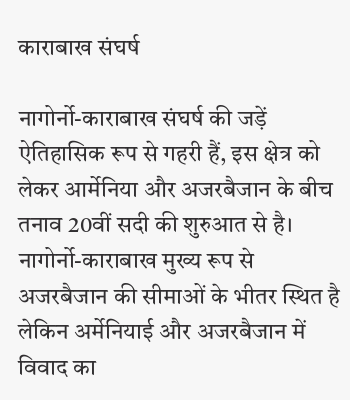काराबाख संघर्ष

नागोर्नो-काराबाख संघर्ष की जड़ें ऐतिहासिक रूप से गहरी हैं, इस क्षेत्र को लेकर आर्मेनिया और अजरबैजान के बीच तनाव 20वीं सदी की शुरुआत से है। नागोर्नो-काराबाख मुख्य रूप से अजरबैजान की सीमाओं के भीतर स्थित है लेकिन अर्मेनियाई और अजरबैजान में विवाद का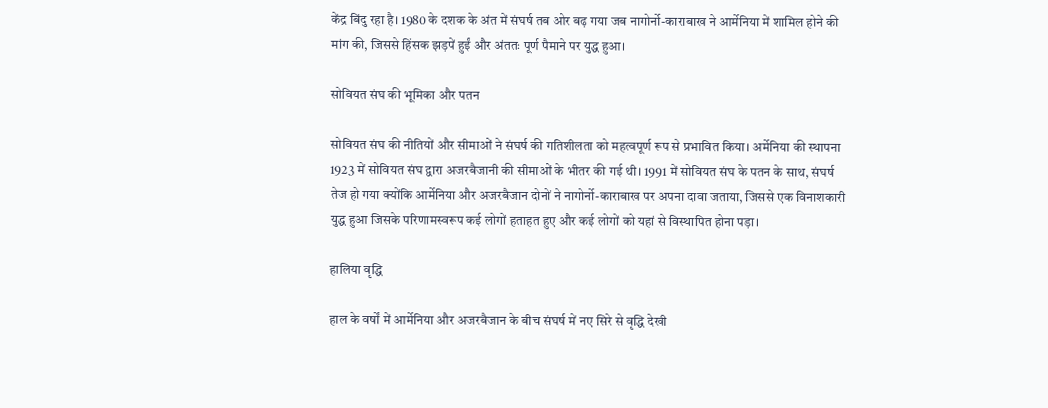केंद्र बिंदु रहा है। 1980 के दशक के अंत में संघर्ष तब ओर बढ़ गया जब नागोर्नो-काराबाख ने आर्मेनिया में शामिल होने की मांग की, जिससे हिंसक झड़पें हुईं और अंततः पूर्ण पैमाने पर युद्ध हुआ।

सोवियत संघ की भूमिका और पतन

सोवियत संघ की नीतियों और सीमाओं ने संघर्ष की गतिशीलता को महत्वपूर्ण रूप से प्रभावित किया। अर्मेनिया की स्थापना 1923 में सोवियत संघ द्वारा अजरबैजानी की सीमाओं के भीतर की गई थी। 1991 में सोवियत संघ के पतन के साथ, संघर्ष तेज हो गया क्योंकि आर्मेनिया और अजरबैजान दोनों ने नागोर्नो-काराबाख पर अपना दावा जताया, जिससे एक विनाशकारी युद्ध हुआ जिसके परिणामस्वरूप कई लोगों हताहत हुए और कई लोगों को यहां से विस्थापित होना पड़ा।

हालिया वृद्धि

हाल के वर्षों में आर्मेनिया और अजरबैजान के बीच संघर्ष में नए सिरे से वृद्धि देखी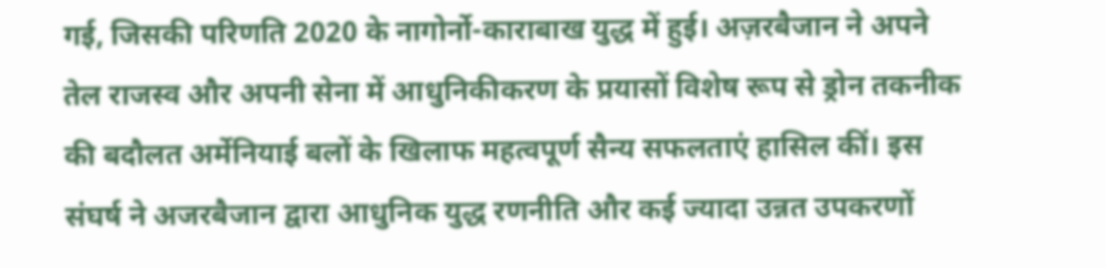गई, जिसकी परिणति 2020 के नागोर्नो-काराबाख युद्ध में हुई। अज़रबैजान ने अपने तेल राजस्व और अपनी सेना में आधुनिकीकरण के प्रयासों विशेष रूप से ड्रोन तकनीक की बदौलत अर्मेनियाई बलों के खिलाफ महत्वपूर्ण सैन्य सफलताएं हासिल कीं। इस संघर्ष ने अजरबैजान द्वारा आधुनिक युद्ध रणनीति और कई ज्यादा उन्नत उपकरणों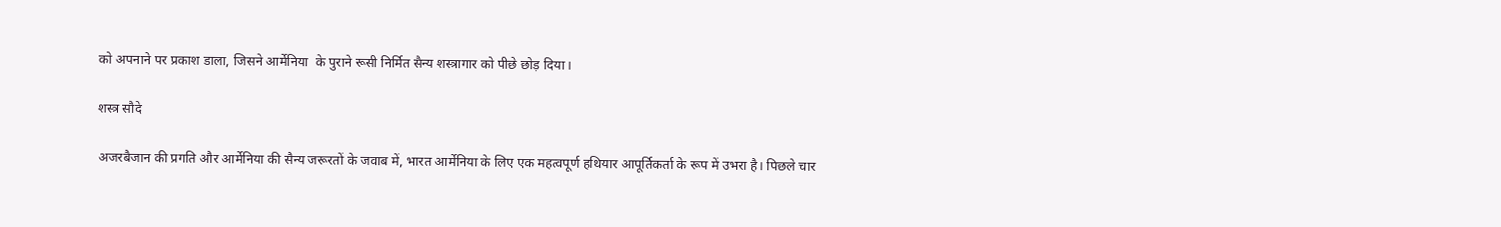को अपनाने पर प्रकाश डाला, जिसने आर्मेनिया  के पुराने रूसी निर्मित सैन्य शस्त्रागार को पीछे छोड़ दिया।

शस्त्र सौदे

अजरबैजान की प्रगति और आर्मेनिया की सैन्य जरूरतों के जवाब में, भारत आर्मेनिया के लिए एक महत्वपूर्ण हथियार आपूर्तिकर्ता के रूप में उभरा है। पिछले चार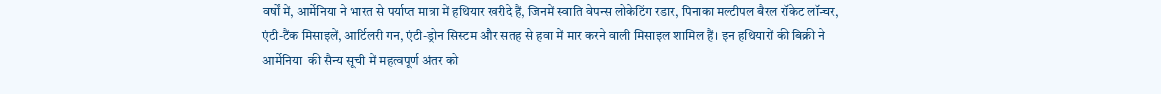वर्षों में, आर्मेनिया ने भारत से पर्याप्त मात्रा में हथियार खरीदे हैं, जिनमें स्वाति वेपन्स लोकेटिंग रडार, पिनाका मल्टीपल बैरल रॉकेट लॉन्चर, एंटी-टैंक मिसाइलें, आर्टिलरी गन, एंटी-ड्रोन सिस्टम और सतह से हवा में मार करने वाली मिसाइल शामिल हैं। इन हथियारों की बिक्री ने आर्मेनिया  की सैन्य सूची में महत्वपूर्ण अंतर को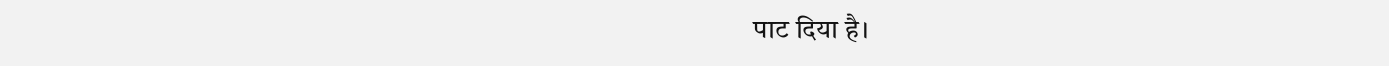पाट दिया है।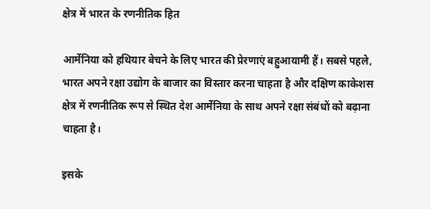क्षेत्र में भारत के रणनीतिक हित

आर्मेनिया को हथियार बेचने के लिए भारत की प्रेरणाएं बहुआयामी हैं। सबसे पहले, भारत अपने रक्षा उद्योग के बाजार का विस्तार करना चाहता है और दक्षिण काकेशस क्षेत्र में रणनीतिक रूप से स्थित देश आर्मेनिया के साथ अपने रक्षा संबंधों को बढ़ाना चाहता है।

इसके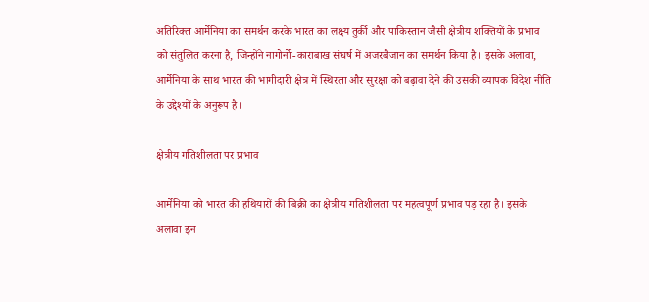अतिरिक्त आर्मेनिया का समर्थन करके भारत का लक्ष्य तुर्की और पाकिस्तान जैसी क्षेत्रीय शक्तियों के प्रभाव को संतुलित करना है, जिन्होंने नागोर्नो-काराबाख संघर्ष में अजरबैजान का समर्थन किया है। इसके अलावा, आर्मेनिया के साथ भारत की भागीदारी क्षेत्र में स्थिरता और सुरक्षा को बढ़ावा देने की उसकी व्यापक विदेश नीति के उद्देश्यों के अनुरूप है।

क्षेत्रीय गतिशीलता पर प्रभाव

आर्मेनिया को भारत की हथियारों की बिक्री का क्षेत्रीय गतिशीलता पर महत्वपूर्ण प्रभाव पड़ रहा है। इसके अलावा इन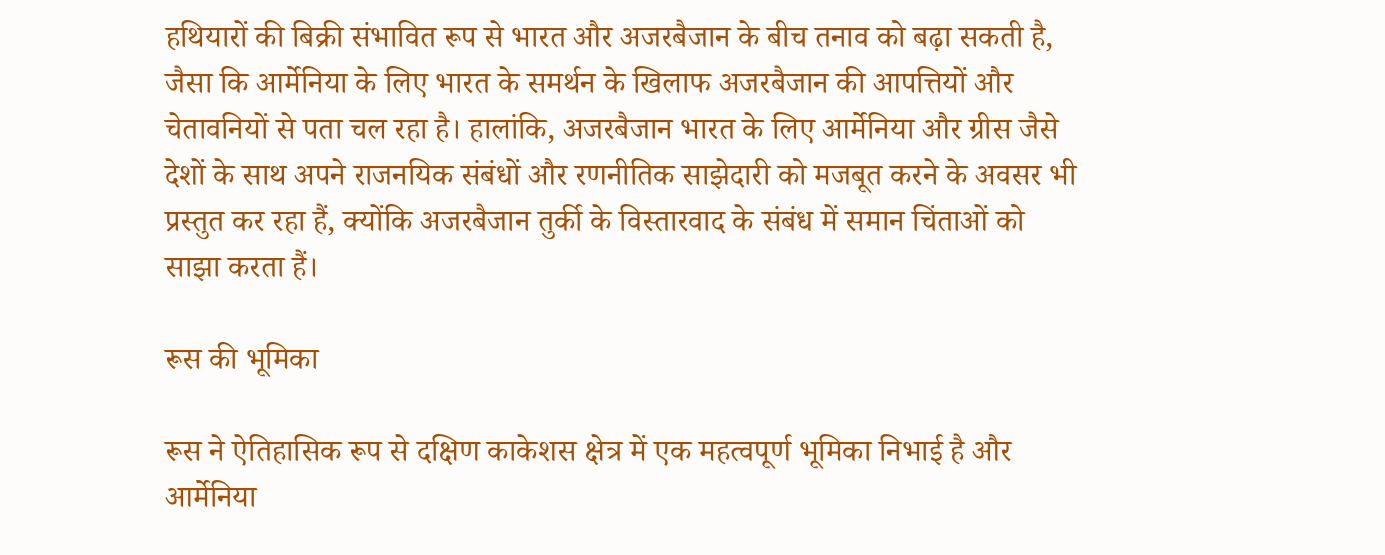हथियारों की बिक्री संभावित रूप से भारत और अजरबैजान के बीच तनाव को बढ़ा सकती है, जैसा कि आर्मेनिया के लिए भारत के समर्थन के खिलाफ अजरबैजान की आपत्तियों और चेतावनियों से पता चल रहा है। हालांकि, अजरबैजान भारत के लिए आर्मेनिया और ग्रीस जैसे देशों के साथ अपने राजनयिक संबंधों और रणनीतिक साझेदारी को मजबूत करने के अवसर भी प्रस्तुत कर रहा हैं, क्योंकि अजरबैजान तुर्की के विस्तारवाद के संबंध में समान चिंताओं को साझा करता हैं।

रूस की भूमिका

रूस ने ऐतिहासिक रूप से दक्षिण काकेशस क्षेत्र में एक महत्वपूर्ण भूमिका निभाई है और आर्मेनिया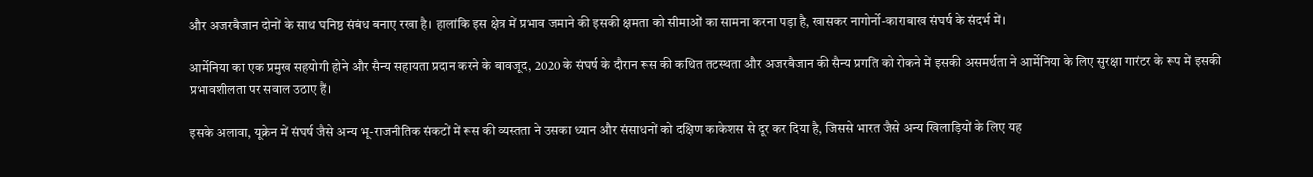और अजरबैजान दोनों के साथ घनिष्ठ संबंध बनाए रखा है। हालांकि इस क्षेत्र में प्रभाव जमाने की इसकी क्षमता को सीमाओं का सामना करना पड़ा है, खासकर नागोर्नो-काराबाख संघर्ष के संदर्भ में।

आर्मेनिया का एक प्रमुख सहयोगी होने और सैन्य सहायता प्रदान करने के बावजूद, 2020 के संघर्ष के दौरान रूस की कथित तटस्थता और अजरबैजान की सैन्य प्रगति को रोकने में इसकी असमर्थता ने आर्मेनिया के लिए सुरक्षा गारंटर के रूप में इसकी प्रभावशीलता पर सवाल उठाए हैं।

इसके अलावा, यूक्रेन में संघर्ष जैसे अन्य भू-राजनीतिक संकटों में रूस की व्यस्तता ने उसका ध्यान और संसाधनों को दक्षिण काकेशस से दूर कर दिया है, जिससे भारत जैसे अन्य खिलाड़ियों के लिए यह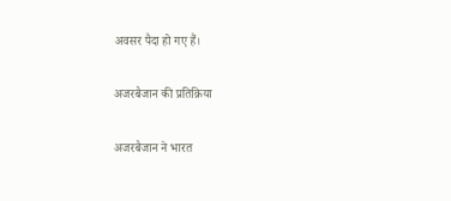अवसर पैदा हो गए हैं।

अजरबैजान की प्रतिक्रिया

अजरबैजान ने भारत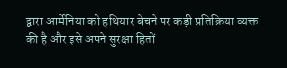द्वारा आर्मेनिया को हथियार बेचने पर कड़ी प्रतिक्रिया व्यक्त की है और इसे अपने सुरक्षा हितों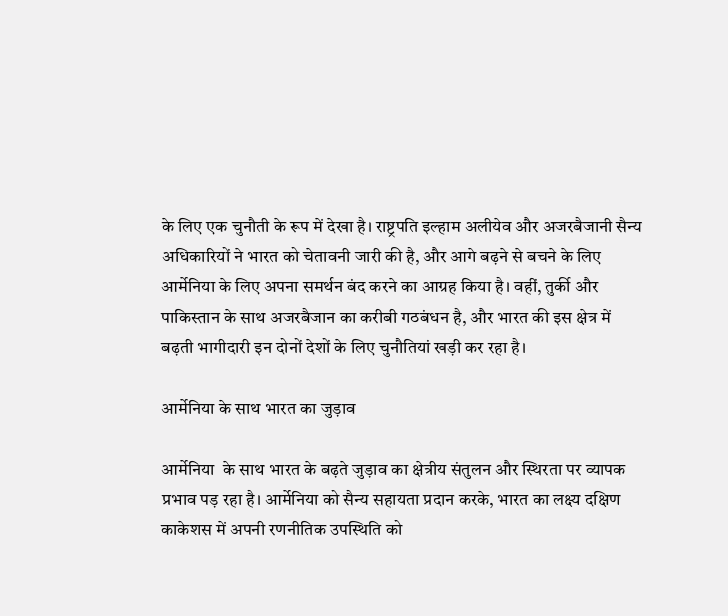के लिए एक चुनौती के रूप में देखा है। राष्ट्रपति इल्हाम अलीयेव और अजरबैजानी सैन्य अधिकारियों ने भारत को चेतावनी जारी की है, और आगे बढ़ने से बचने के लिए आर्मेनिया के लिए अपना समर्थन बंद करने का आग्रह किया है। वहीं, तुर्की और पाकिस्तान के साथ अजरबैजान का करीबी गठबंधन है, और भारत की इस क्षेत्र में बढ़ती भागीदारी इन दोनों देशों के लिए चुनौतियां खड़ी कर रहा है।

आर्मेनिया के साथ भारत का जुड़ाव

आर्मेनिया  के साथ भारत के बढ़ते जुड़ाव का क्षेत्रीय संतुलन और स्थिरता पर व्यापक प्रभाव पड़ रहा है। आर्मेनिया को सैन्य सहायता प्रदान करके, भारत का लक्ष्य दक्षिण काकेशस में अपनी रणनीतिक उपस्थिति को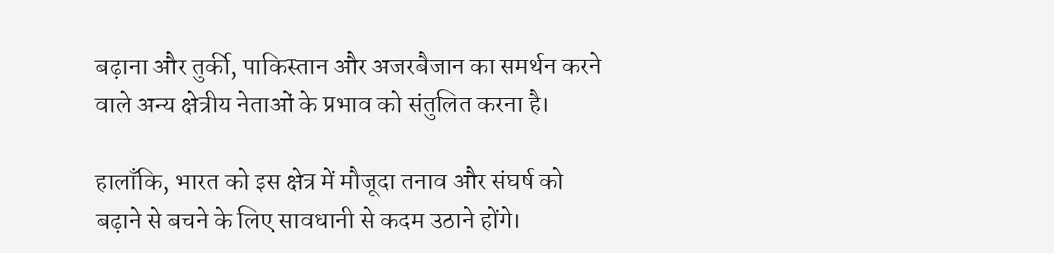बढ़ाना और तुर्की, पाकिस्तान और अजरबैजान का समर्थन करने वाले अन्य क्षेत्रीय नेताओं के प्रभाव को संतुलित करना है।

हालाँकि, भारत को इस क्षेत्र में मौजूदा तनाव और संघर्ष को बढ़ाने से बचने के लिए सावधानी से कदम उठाने होंगे।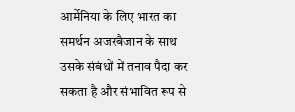आर्मेनिया के लिए भारत का समर्थन अजरबैजान के साथ उसके संबंधों में तनाव पैदा कर सकता है और संभावित रूप से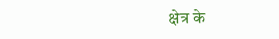क्षेत्र के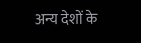अन्य देशों के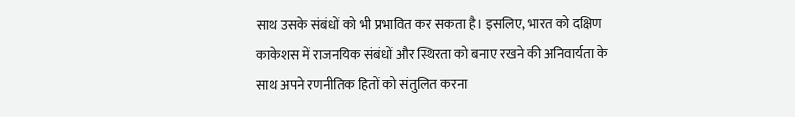साथ उसके संबंधों को भी प्रभावित कर सकता है। इसलिए, भारत को दक्षिण काकेशस में राजनयिक संबंधों और स्थिरता को बनाए रखने की अनिवार्यता के साथ अपने रणनीतिक हितों को संतुलित करना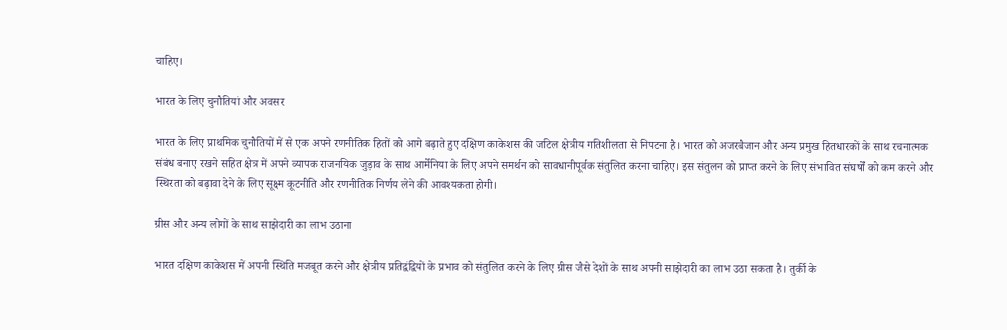चाहिए।

भारत के लिए चुनौतियां और अवसर

भारत के लिए प्राथमिक चुनौतियों में से एक अपने रणनीतिक हितों को आगे बढ़ाते हुए दक्षिण काकेशस की जटिल क्षेत्रीय गतिशीलता से निपटना है। भारत को अजरबैजान और अन्य प्रमुख हितधारकों के साथ रचनात्मक संबंध बनाए रखने सहित क्षेत्र में अपने व्यापक राजनयिक जुड़ाव के साथ आर्मेनिया के लिए अपने समर्थन को सावधानीपूर्वक संतुलित करना चाहिए। इस संतुलन को प्राप्त करने के लिए संभावित संघर्षों को कम करने और स्थिरता को बढ़ावा देने के लिए सूक्ष्म कूटनीति और रणनीतिक निर्णय लेने की आवश्यकता होगी।

ग्रीस और अन्य लोगों के साथ साझेदारी का लाभ उठाना

भारत दक्षिण काकेशस में अपनी स्थिति मजबूत करने और क्षेत्रीय प्रतिद्वंद्वियों के प्रभाव को संतुलित करने के लिए ग्रीस जैसे देशों के साथ अपनी साझेदारी का लाभ उठा सकता है। तुर्की के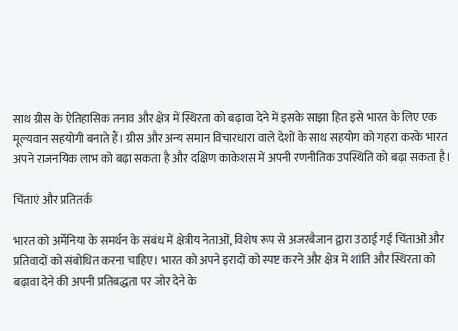साथ ग्रीस के ऐतिहासिक तनाव और क्षेत्र में स्थिरता को बढ़ावा देने में इसके साझा हित इसे भारत के लिए एक मूल्यवान सहयोगी बनाते हैं। ग्रीस और अन्य समान विचारधारा वाले देशों के साथ सहयोग को गहरा करके भारत अपने राजनयिक लाभ को बढ़ा सकता है और दक्षिण काकेशस में अपनी रणनीतिक उपस्थिति को बढ़ा सकता है।

चिंताएं और प्रतितर्क

भारत को अर्मेनिया के समर्थन के संबंध में क्षेत्रीय नेताओं, विशेष रूप से अजरबैजान द्वारा उठाई गई चिंताओं और प्रतिवादों को संबोधित करना चाहिए। भारत को अपने इरादों को स्पष्ट करने और क्षेत्र में शांति और स्थिरता को बढ़ावा देने की अपनी प्रतिबद्धता पर जोर देने के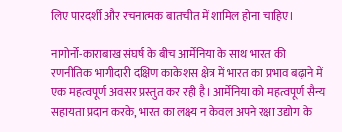लिए पारदर्शी और रचनात्मक बातचीत में शामिल होना चाहिए।

नागोर्नो-काराबाख संघर्ष के बीच आर्मेनिया के साथ भारत की रणनीतिक भागीदारी दक्षिण काकेशस क्षेत्र में भारत का प्रभाव बढ़ाने में एक महत्वपूर्ण अवसर प्रस्तुत कर रही है। आर्मेनिया को महत्वपूर्ण सैन्य सहायता प्रदान करके, भारत का लक्ष्य न केवल अपने रक्षा उद्योग के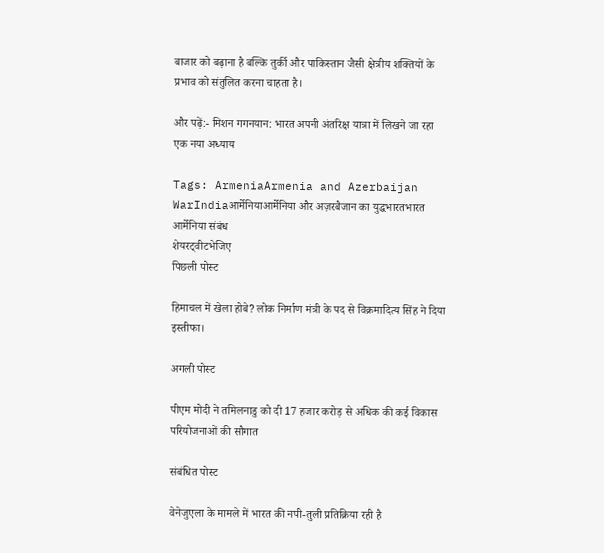बाजार को बढ़ाना है बल्कि तुर्की और पाकिस्तान जैसी क्षेत्रीय शक्तियों के प्रभाव को संतुलित करना चाहता है।

और पढ़ें:- मिशन गगनयान: भारत अपनी अंतरिक्ष यात्रा में लिखने जा रहा एक नया अध्याय

Tags: ArmeniaArmenia and Azerbaijan WarIndiaआर्मेनियाआर्मेनिया और अज़रबैजान का युद्धभारतभारत आर्मेनिया संबंध
शेयरट्वीटभेजिए
पिछली पोस्ट

हिमाचल में खेला होबे? लोक निर्माण मंत्री के पद से विक्रमादित्य सिंह ने दिया इस्तीफा।

अगली पोस्ट

पीएम मोदी ने तमिलनाडु को दी 17 हजार करोड़ से अधिक की कई विकास परियोजनाओं की सौगात

संबंधित पोस्ट

वेनेजुएला के मामले में भारत की नपी-तुली प्रतिक्रिया रही है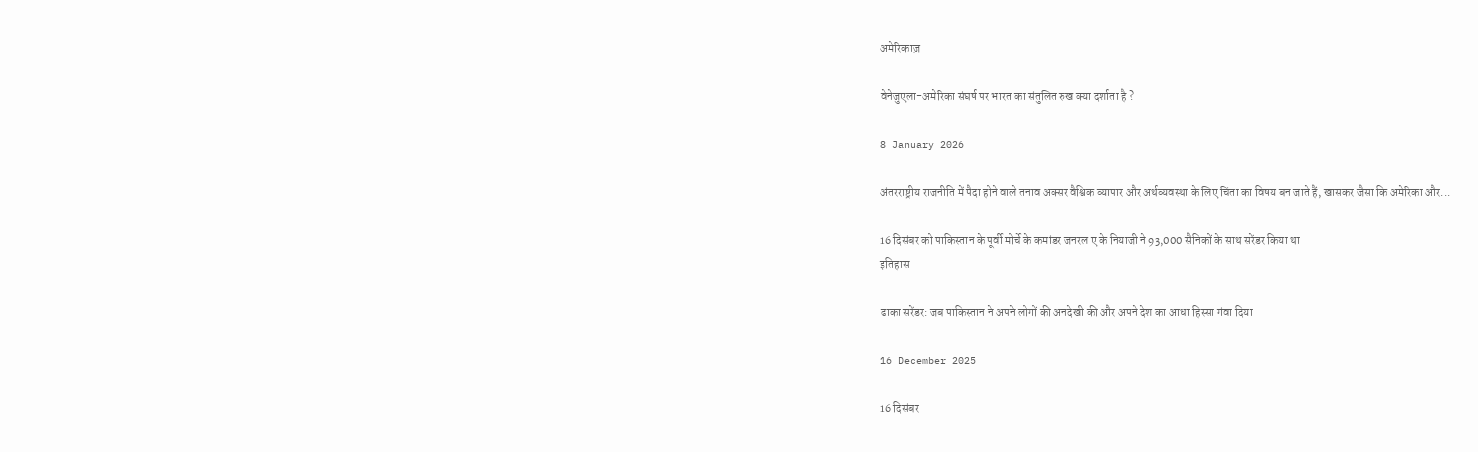अमेरिकाज़

वेनेजुएला-अमेरिका संघर्ष पर भारत का संतुलित रुख क्या दर्शाता है ?

8 January 2026

अंतरराष्ट्रीय राजनीति में पैदा होने वाले तनाव अक्सर वैश्विक व्यापार और अर्थव्यवस्था के लिए चिंता का विषय बन जाते हैं, खासकर जैसा कि अमेरिका और...

16 दिसंबर को पाकिस्तान के पूर्वी मोर्चे के कमांडर जनरल ए के नियाजी ने 93,000 सैनिकों के साथ सरेंडर किया था
इतिहास

ढाका सरेंडर: जब पाकिस्तान ने अपने लोगों की अनदेखी की और अपने देश का आधा हिस्सा गंवा दिया

16 December 2025

16 दिसंबर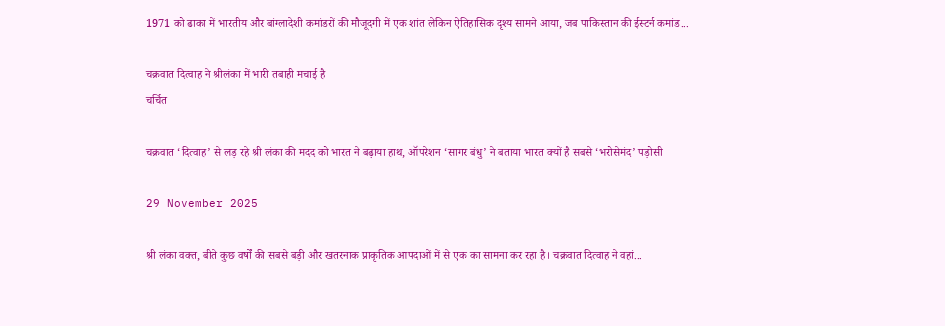1971 को ढाका में भारतीय और बांग्लादेशी कमांडरों की मौजूदगी में एक शांत लेकिन ऐतिहासिक दृश्य सामने आया, जब पाकिस्तान की ईस्टर्न कमांड...

चक्रवात दित्वाह ने श्रीलंका में भारी तबाही मचाई है
चर्चित

चक्रवात ‘दित्वाह’ से लड़ रहे श्री लंका की मदद को भारत ने बढ़ाया हाथ, ऑपरेशन ‘सागर बंधु’ ने बताया भारत क्यों है सबसे ‘भरोसेमंद’ पड़ोसी

29 November 2025

श्री लंका वक्त, बीते कुछ वर्षों की सबसे बड़ी और खतरनाक प्राकृतिक आपदाओं में से एक का सामना कर रहा है। चक्रवात दित्वाह ने वहां...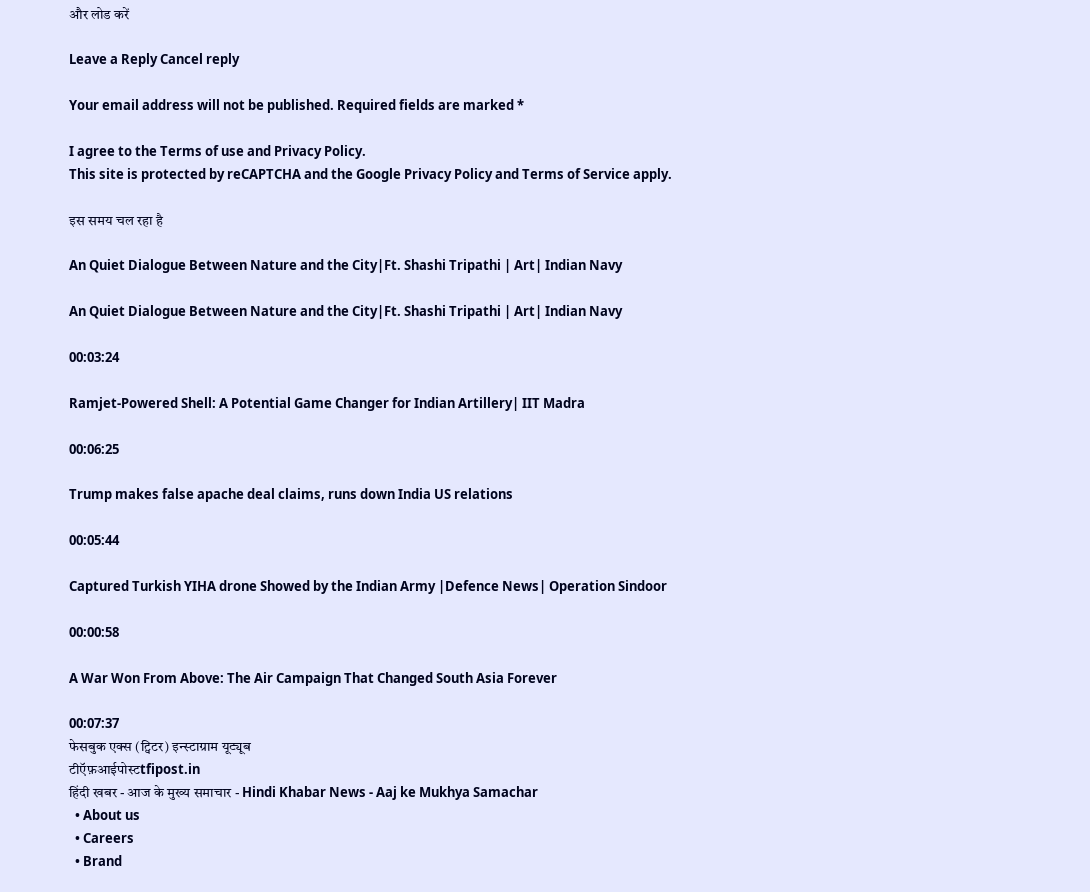और लोड करें

Leave a Reply Cancel reply

Your email address will not be published. Required fields are marked *

I agree to the Terms of use and Privacy Policy.
This site is protected by reCAPTCHA and the Google Privacy Policy and Terms of Service apply.

इस समय चल रहा है

An Quiet Dialogue Between Nature and the City|Ft. Shashi Tripathi | Art| Indian Navy

An Quiet Dialogue Between Nature and the City|Ft. Shashi Tripathi | Art| Indian Navy

00:03:24

Ramjet-Powered Shell: A Potential Game Changer for Indian Artillery| IIT Madra

00:06:25

Trump makes false apache deal claims, runs down India US relations

00:05:44

Captured Turkish YIHA drone Showed by the Indian Army |Defence News| Operation Sindoor

00:00:58

A War Won From Above: The Air Campaign That Changed South Asia Forever

00:07:37
फेसबुक एक्स (ट्विटर) इन्स्टाग्राम यूट्यूब
टीऍफ़आईपोस्टtfipost.in
हिंदी खबर - आज के मुख्य समाचार - Hindi Khabar News - Aaj ke Mukhya Samachar
  • About us
  • Careers
  • Brand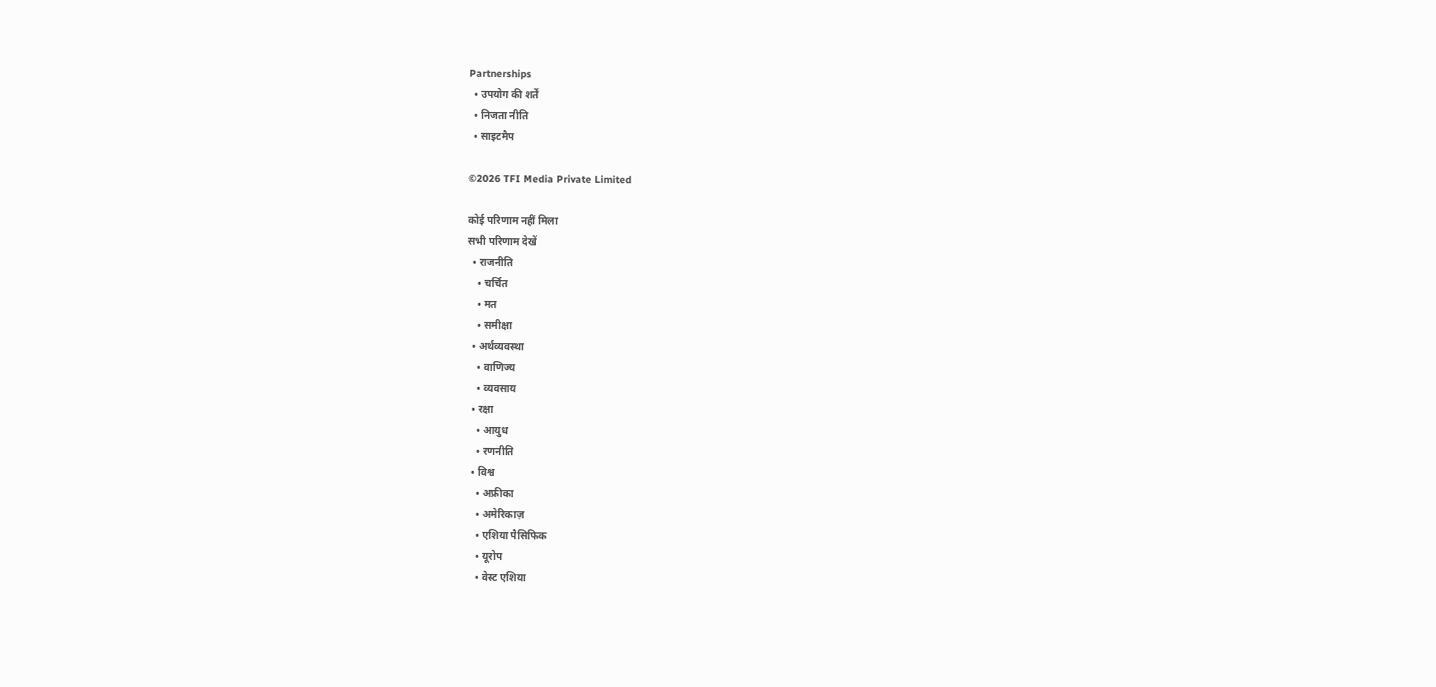Partnerships
  • उपयोग की शर्तें
  • निजता नीति
  • साइटमैप

©2026 TFI Media Private Limited

कोई परिणाम नहीं मिला
सभी परिणाम देखें
  • राजनीति
    • चर्चित
    • मत
    • समीक्षा
  • अर्थव्यवस्था
    • वाणिज्य
    • व्यवसाय
  • रक्षा
    • आयुध
    • रणनीति
  • विश्व
    • अफ्रीका
    • अमेरिकाज़
    • एशिया पैसिफिक
    • यूरोप
    • वेस्ट एशिया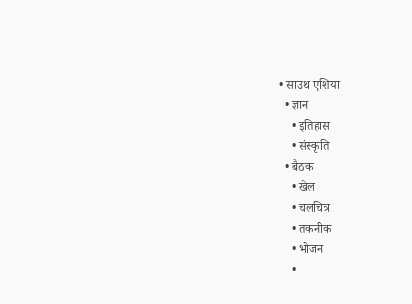• साउथ एशिया
  • ज्ञान
    • इतिहास
    • संस्कृति
  • बैठक
    • खेल
    • चलचित्र
    • तकनीक
    • भोजन
    •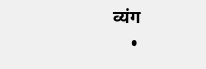व्यंग
    •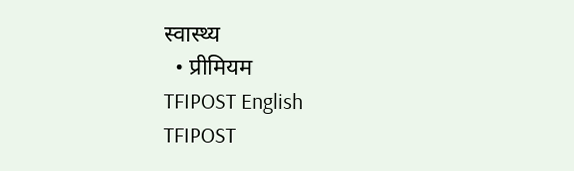स्वास्थ्य
  • प्रीमियम
TFIPOST English
TFIPOST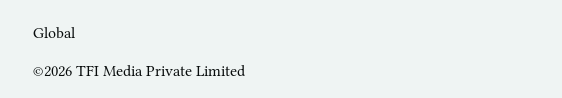Global

©2026 TFI Media Private Limited